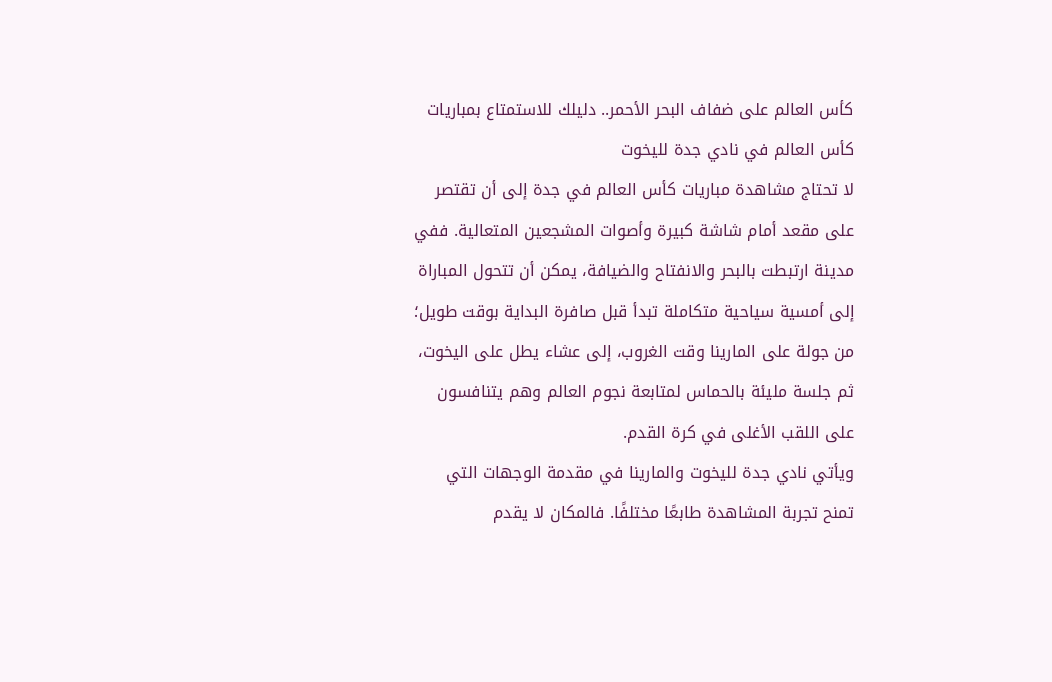كأس العالم على ضفاف البحر الأحمر.. دليلك للاستمتاع بمباريات كأس العالم في نادي جدة لليخوت
لا تحتاج مشاهدة مباريات كأس العالم في جدة إلى أن تقتصر على مقعد أمام شاشة كبيرة وأصوات المشجعين المتعالية. ففي مدينة ارتبطت بالبحر والانفتاح والضيافة، يمكن أن تتحول المباراة إلى أمسية سياحية متكاملة تبدأ قبل صافرة البداية بوقت طويل؛ من جولة على المارينا وقت الغروب، إلى عشاء يطل على اليخوت، ثم جلسة مليئة بالحماس لمتابعة نجوم العالم وهم يتنافسون على اللقب الأغلى في كرة القدم.
ويأتي نادي جدة لليخوت والمارينا في مقدمة الوجهات التي تمنح تجربة المشاهدة طابعًا مختلفًا. فالمكان لا يقدم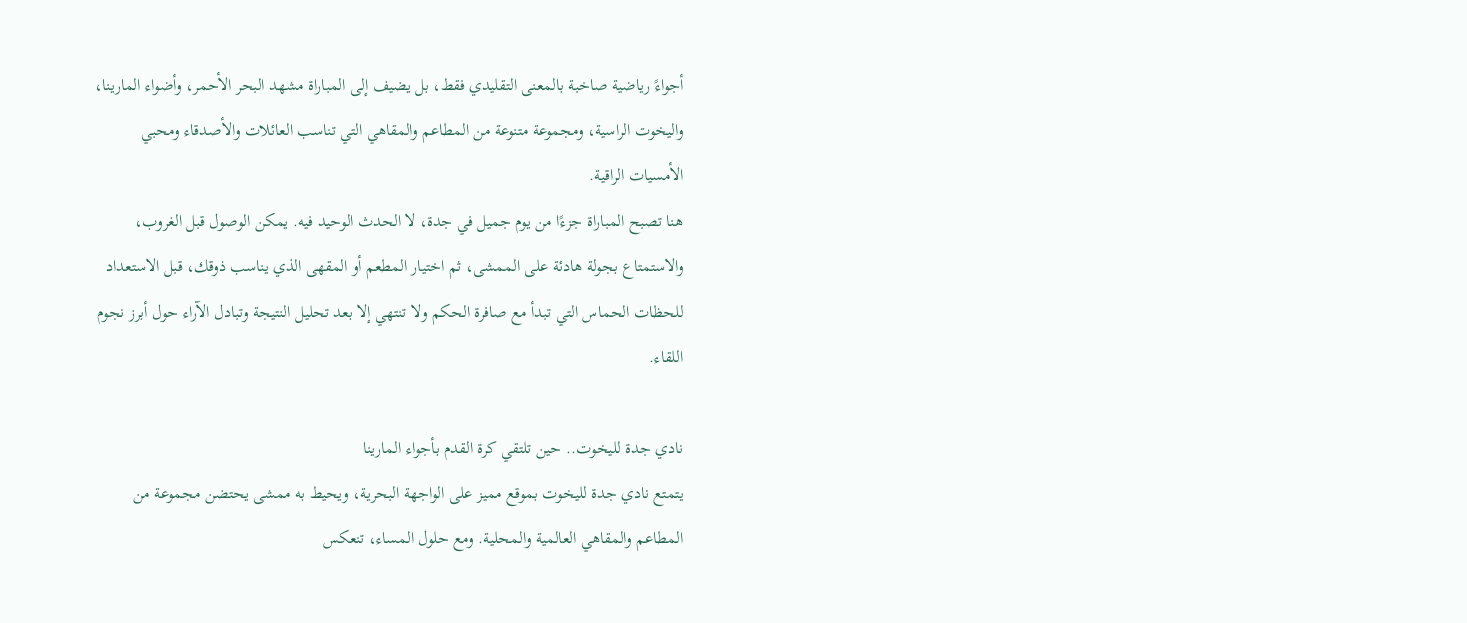أجواءً رياضية صاخبة بالمعنى التقليدي فقط، بل يضيف إلى المباراة مشهد البحر الأحمر، وأضواء المارينا، واليخوت الراسية، ومجموعة متنوعة من المطاعم والمقاهي التي تناسب العائلات والأصدقاء ومحبي الأمسيات الراقية.
هنا تصبح المباراة جزءًا من يوم جميل في جدة، لا الحدث الوحيد فيه. يمكن الوصول قبل الغروب، والاستمتاع بجولة هادئة على الممشى، ثم اختيار المطعم أو المقهى الذي يناسب ذوقك، قبل الاستعداد للحظات الحماس التي تبدأ مع صافرة الحكم ولا تنتهي إلا بعد تحليل النتيجة وتبادل الآراء حول أبرز نجوم اللقاء.

نادي جدة لليخوت.. حين تلتقي كرة القدم بأجواء المارينا
يتمتع نادي جدة لليخوت بموقع مميز على الواجهة البحرية، ويحيط به ممشى يحتضن مجموعة من المطاعم والمقاهي العالمية والمحلية. ومع حلول المساء، تنعكس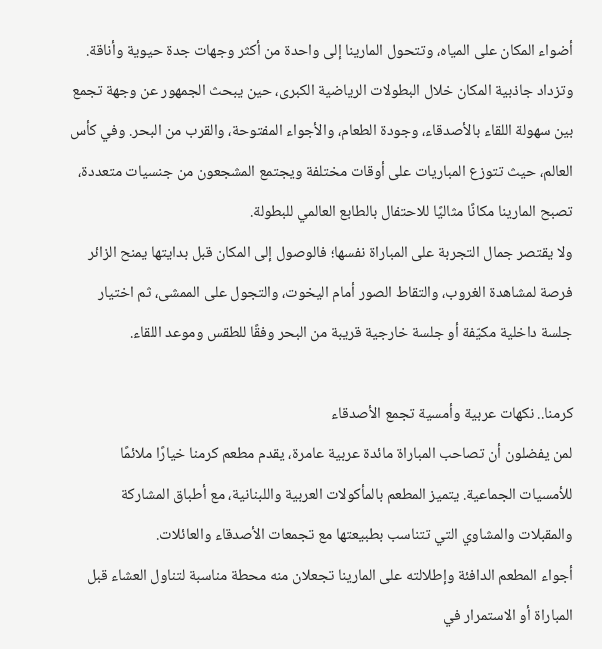أضواء المكان على المياه، وتتحول المارينا إلى واحدة من أكثر وجهات جدة حيوية وأناقة.
وتزداد جاذبية المكان خلال البطولات الرياضية الكبرى، حين يبحث الجمهور عن وجهة تجمع بين سهولة اللقاء بالأصدقاء، وجودة الطعام، والأجواء المفتوحة، والقرب من البحر. وفي كأس العالم، حيث تتوزع المباريات على أوقات مختلفة ويجتمع المشجعون من جنسيات متعددة، تصبح المارينا مكانًا مثاليًا للاحتفال بالطابع العالمي للبطولة.
ولا يقتصر جمال التجربة على المباراة نفسها؛ فالوصول إلى المكان قبل بدايتها يمنح الزائر فرصة لمشاهدة الغروب، والتقاط الصور أمام اليخوت، والتجول على الممشى، ثم اختيار جلسة داخلية مكيّفة أو جلسة خارجية قريبة من البحر وفقًا للطقس وموعد اللقاء.

كرمنا.. نكهات عربية وأمسية تجمع الأصدقاء
لمن يفضلون أن تصاحب المباراة مائدة عربية عامرة، يقدم مطعم كرمنا خيارًا ملائمًا للأمسيات الجماعية. يتميز المطعم بالمأكولات العربية واللبنانية، مع أطباق المشاركة والمقبلات والمشاوي التي تتناسب بطبيعتها مع تجمعات الأصدقاء والعائلات.
أجواء المطعم الدافئة وإطلالته على المارينا تجعلان منه محطة مناسبة لتناول العشاء قبل المباراة أو الاستمرار في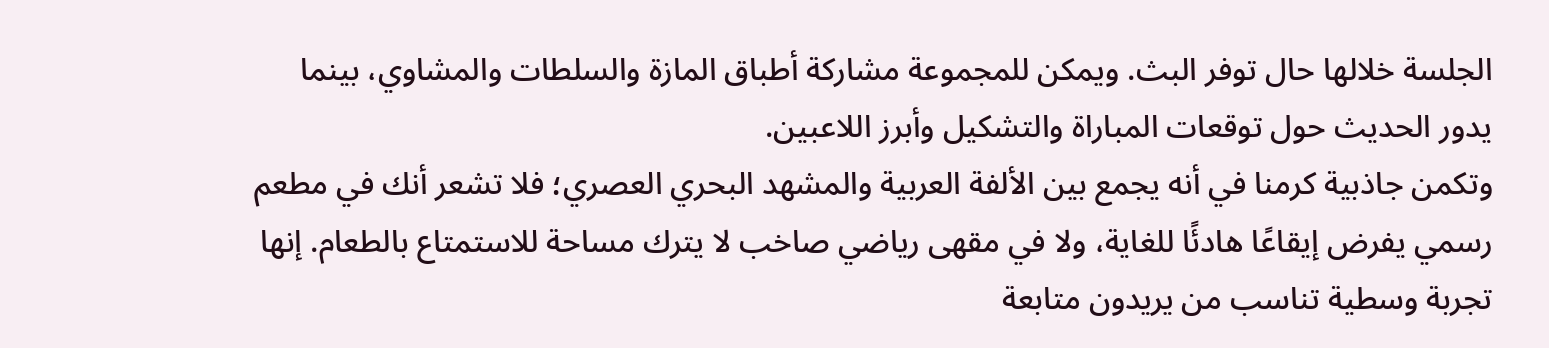الجلسة خلالها حال توفر البث. ويمكن للمجموعة مشاركة أطباق المازة والسلطات والمشاوي، بينما يدور الحديث حول توقعات المباراة والتشكيل وأبرز اللاعبين.
وتكمن جاذبية كرمنا في أنه يجمع بين الألفة العربية والمشهد البحري العصري؛ فلا تشعر أنك في مطعم رسمي يفرض إيقاعًا هادئًا للغاية، ولا في مقهى رياضي صاخب لا يترك مساحة للاستمتاع بالطعام. إنها تجربة وسطية تناسب من يريدون متابعة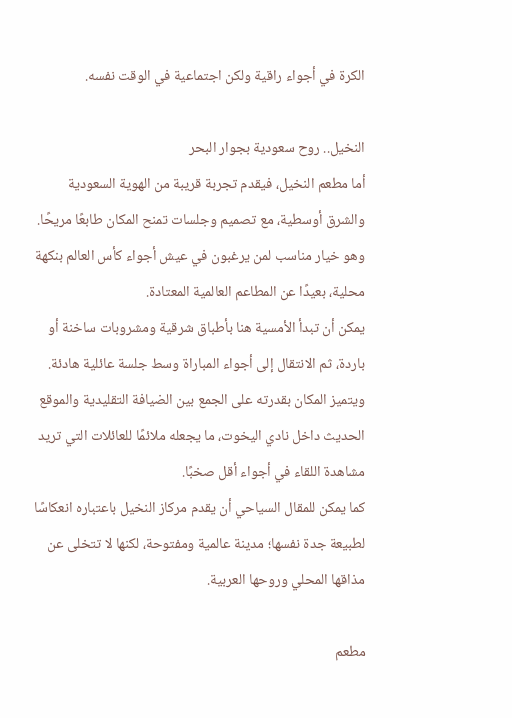الكرة في أجواء راقية ولكن اجتماعية في الوقت نفسه.

النخيل.. روح سعودية بجوار البحر
أما مطعم النخيل، فيقدم تجربة قريبة من الهوية السعودية والشرق أوسطية، مع تصميم وجلسات تمنح المكان طابعًا مريحًا. وهو خيار مناسب لمن يرغبون في عيش أجواء كأس العالم بنكهة محلية، بعيدًا عن المطاعم العالمية المعتادة.
يمكن أن تبدأ الأمسية هنا بأطباق شرقية ومشروبات ساخنة أو باردة، ثم الانتقال إلى أجواء المباراة وسط جلسة عائلية هادئة. ويتميز المكان بقدرته على الجمع بين الضيافة التقليدية والموقع الحديث داخل نادي اليخوت، ما يجعله ملائمًا للعائلات التي تريد مشاهدة اللقاء في أجواء أقل صخبًا.
كما يمكن للمقال السياحي أن يقدم مركاز النخيل باعتباره انعكاسًا لطبيعة جدة نفسها؛ مدينة عالمية ومفتوحة، لكنها لا تتخلى عن مذاقها المحلي وروحها العربية.

مطعم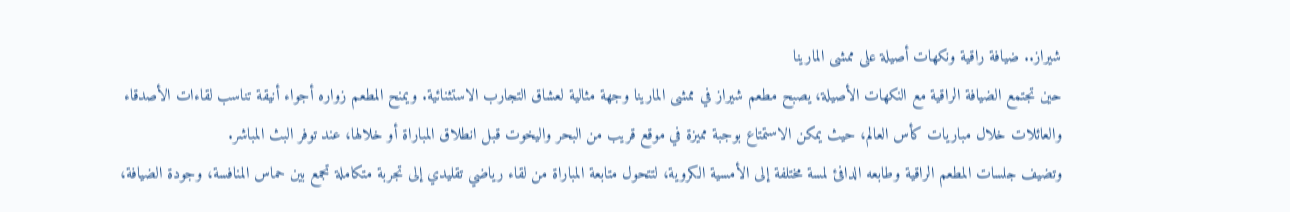شيراز.. ضيافة راقية ونكهات أصيلة على ممشى المارينا
حين تجتمع الضيافة الراقية مع النكهات الأصيلة، يصبح مطعم شيراز في ممشى المارينا وجهة مثالية لعشاق التجارب الاستثنائية. ويمنح المطعم زواره أجواء أنيقة تناسب لقاءات الأصدقاء والعائلات خلال مباريات كأس العالم، حيث يمكن الاستمتاع بوجبة مميزة في موقع قريب من البحر واليخوت قبل انطلاق المباراة أو خلالها، عند توفر البث المباشر.
وتضيف جلسات المطعم الراقية وطابعه الدافئ لمسة مختلفة إلى الأمسية الكروية، لتتحول متابعة المباراة من لقاء رياضي تقليدي إلى تجربة متكاملة تجمع بين حماس المنافسة، وجودة الضيافة،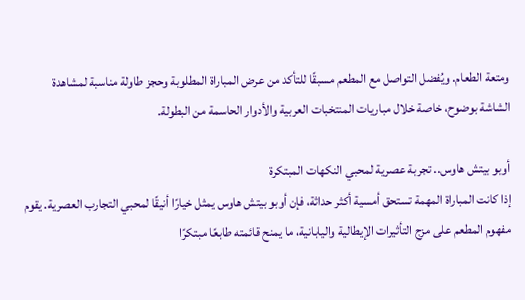ومتعة الطعام. ويُفضل التواصل مع المطعم مسبقًا للتأكد من عرض المباراة المطلوبة وحجز طاولة مناسبة لمشاهدة الشاشة بوضوح، خاصة خلال مباريات المنتخبات العربية والأدوار الحاسمة من البطولة.

أوبو بيتش هاوس.. تجربة عصرية لمحبي النكهات المبتكرة
إذا كانت المباراة المهمة تستحق أمسية أكثر حداثة، فإن أوبو بيتش هاوس يمثل خيارًا أنيقًا لمحبي التجارب العصرية. يقوم مفهوم المطعم على مزج التأثيرات الإيطالية واليابانية، ما يمنح قائمته طابعًا مبتكرًا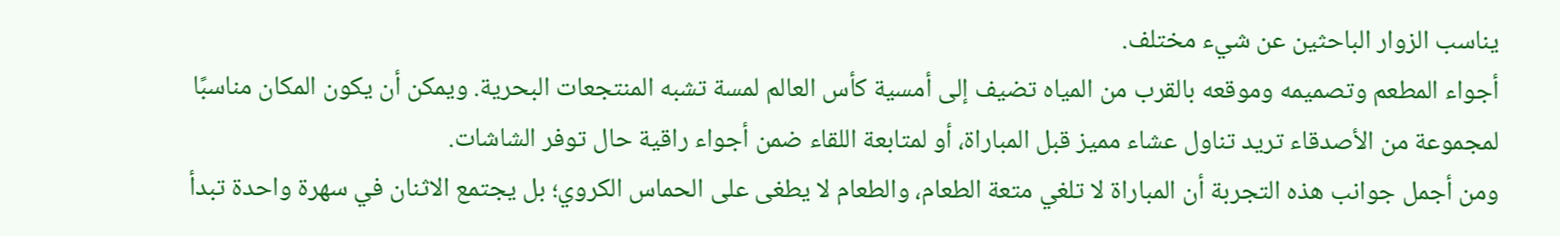يناسب الزوار الباحثين عن شيء مختلف.
أجواء المطعم وتصميمه وموقعه بالقرب من المياه تضيف إلى أمسية كأس العالم لمسة تشبه المنتجعات البحرية. ويمكن أن يكون المكان مناسبًا لمجموعة من الأصدقاء تريد تناول عشاء مميز قبل المباراة، أو لمتابعة اللقاء ضمن أجواء راقية حال توفر الشاشات.
ومن أجمل جوانب هذه التجربة أن المباراة لا تلغي متعة الطعام، والطعام لا يطغى على الحماس الكروي؛ بل يجتمع الاثنان في سهرة واحدة تبدأ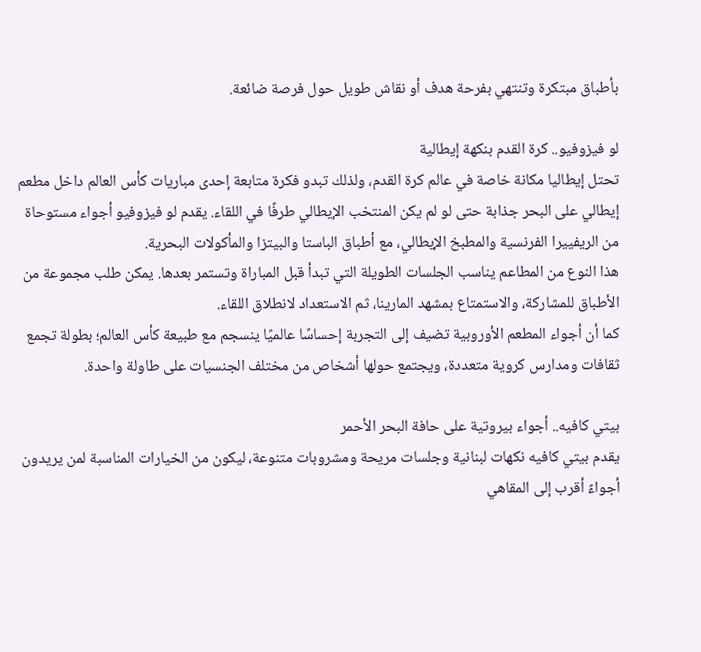بأطباق مبتكرة وتنتهي بفرحة هدف أو نقاش طويل حول فرصة ضائعة.

لو فيزوفيو.. كرة القدم بنكهة إيطالية
تحتل إيطاليا مكانة خاصة في عالم كرة القدم، ولذلك تبدو فكرة متابعة إحدى مباريات كأس العالم داخل مطعم إيطالي على البحر جذابة حتى لو لم يكن المنتخب الإيطالي طرفًا في اللقاء. يقدم لو فيزوفيو أجواء مستوحاة من الريفييرا الفرنسية والمطبخ الإيطالي، مع أطباق الباستا والبيتزا والمأكولات البحرية.
هذا النوع من المطاعم يناسب الجلسات الطويلة التي تبدأ قبل المباراة وتستمر بعدها. يمكن طلب مجموعة من الأطباق للمشاركة، والاستمتاع بمشهد المارينا، ثم الاستعداد لانطلاق اللقاء.
كما أن أجواء المطعم الأوروبية تضيف إلى التجربة إحساسًا عالميًا ينسجم مع طبيعة كأس العالم؛ بطولة تجمع ثقافات ومدارس كروية متعددة، ويجتمع حولها أشخاص من مختلف الجنسيات على طاولة واحدة.

بيتي كافيه.. أجواء بيروتية على حافة البحر الأحمر
يقدم بيتي كافيه نكهات لبنانية وجلسات مريحة ومشروبات متنوعة، ليكون من الخيارات المناسبة لمن يريدون أجواءً أقرب إلى المقاهي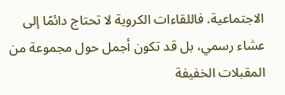الاجتماعية. فاللقاءات الكروية لا تحتاج دائمًا إلى عشاء رسمي، بل قد تكون أجمل حول مجموعة من المقبلات الخفيفة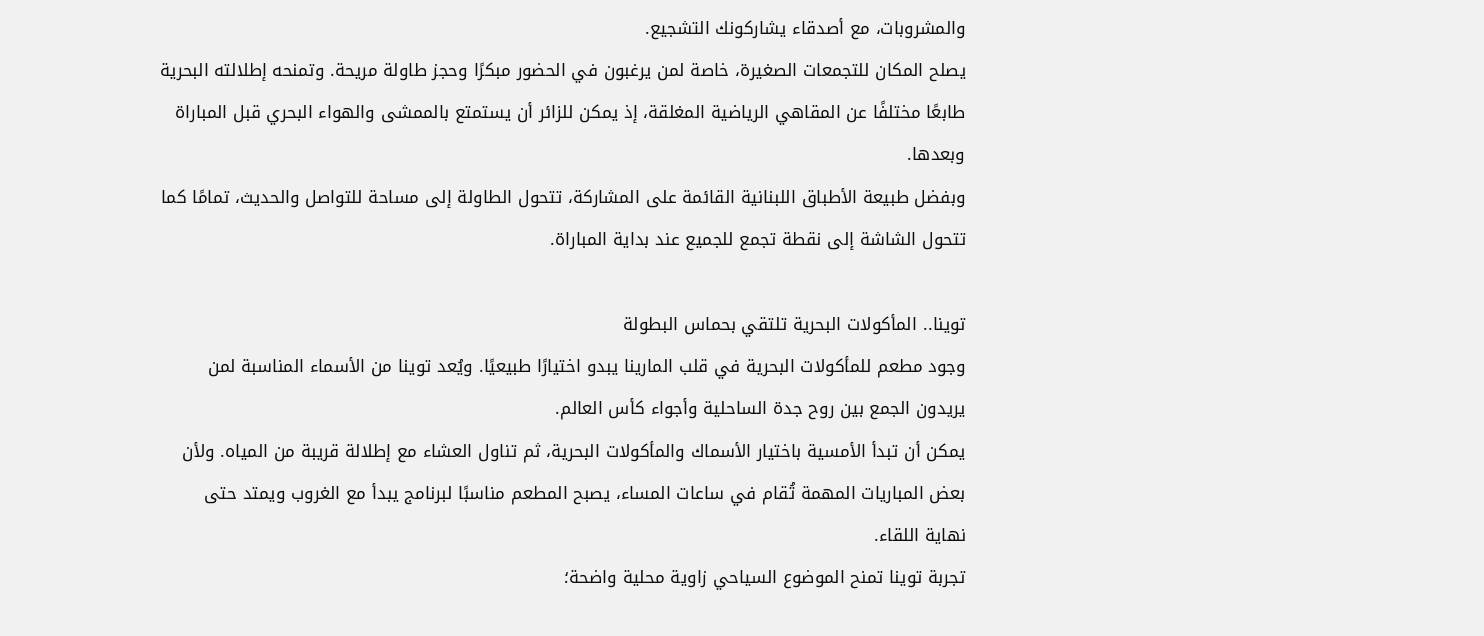والمشروبات، مع أصدقاء يشاركونك التشجيع.
يصلح المكان للتجمعات الصغيرة، خاصة لمن يرغبون في الحضور مبكرًا وحجز طاولة مريحة. وتمنحه إطلالته البحرية طابعًا مختلفًا عن المقاهي الرياضية المغلقة، إذ يمكن للزائر أن يستمتع بالممشى والهواء البحري قبل المباراة وبعدها.
وبفضل طبيعة الأطباق اللبنانية القائمة على المشاركة، تتحول الطاولة إلى مساحة للتواصل والحديث، تمامًا كما تتحول الشاشة إلى نقطة تجمع للجميع عند بداية المباراة.

توينا.. المأكولات البحرية تلتقي بحماس البطولة
وجود مطعم للمأكولات البحرية في قلب المارينا يبدو اختيارًا طبيعيًا. ويُعد توينا من الأسماء المناسبة لمن يريدون الجمع بين روح جدة الساحلية وأجواء كأس العالم.
يمكن أن تبدأ الأمسية باختيار الأسماك والمأكولات البحرية، ثم تناول العشاء مع إطلالة قريبة من المياه. ولأن بعض المباريات المهمة تُقام في ساعات المساء، يصبح المطعم مناسبًا لبرنامج يبدأ مع الغروب ويمتد حتى نهاية اللقاء.
تجربة توينا تمنح الموضوع السياحي زاوية محلية واضحة؛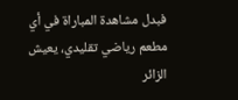فبدل مشاهدة المباراة في أي مطعم رياضي تقليدي، يعيش الزائر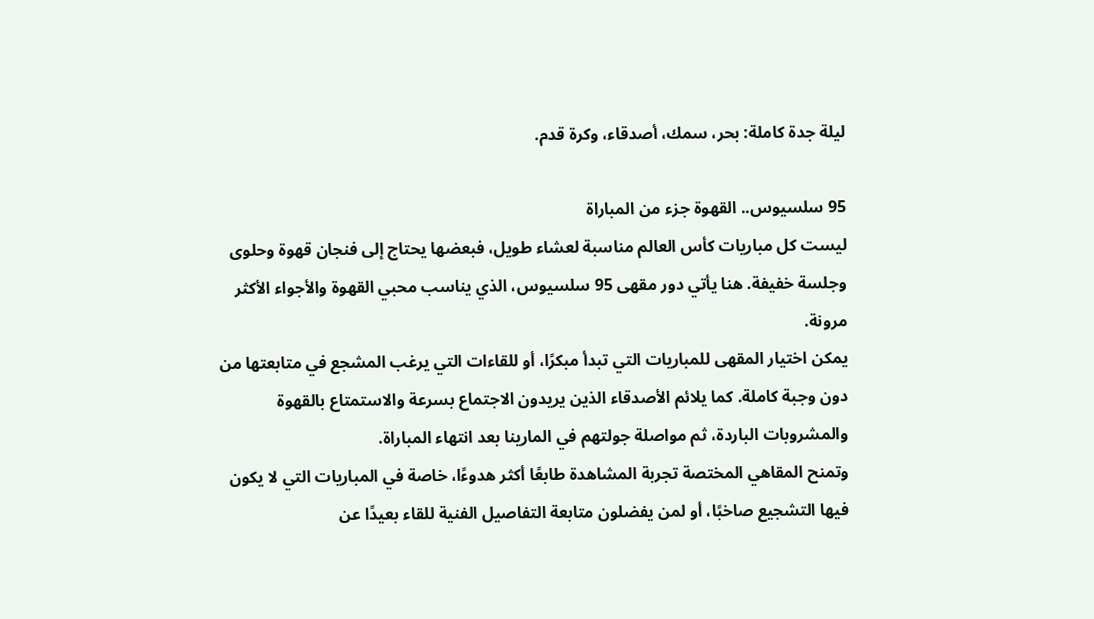ليلة جدة كاملة: بحر، سمك، أصدقاء، وكرة قدم.

95 سلسيوس.. القهوة جزء من المباراة
ليست كل مباريات كأس العالم مناسبة لعشاء طويل، فبعضها يحتاج إلى فنجان قهوة وحلوى وجلسة خفيفة. هنا يأتي دور مقهى 95 سلسيوس، الذي يناسب محبي القهوة والأجواء الأكثر مرونة.
يمكن اختيار المقهى للمباريات التي تبدأ مبكرًا، أو للقاءات التي يرغب المشجع في متابعتها من دون وجبة كاملة. كما يلائم الأصدقاء الذين يريدون الاجتماع بسرعة والاستمتاع بالقهوة والمشروبات الباردة، ثم مواصلة جولتهم في المارينا بعد انتهاء المباراة.
وتمنح المقاهي المختصة تجربة المشاهدة طابعًا أكثر هدوءًا، خاصة في المباريات التي لا يكون فيها التشجيع صاخبًا، أو لمن يفضلون متابعة التفاصيل الفنية للقاء بعيدًا عن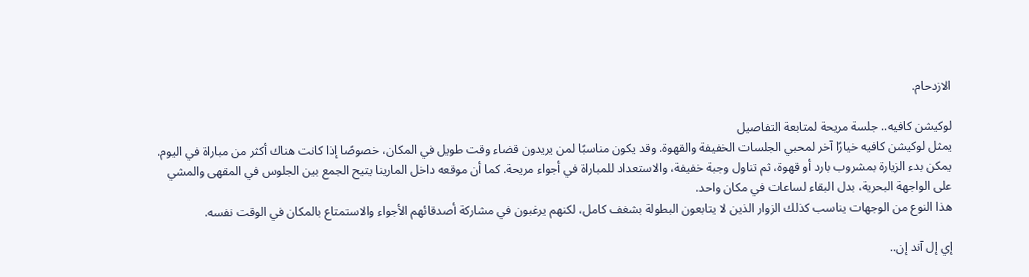الازدحام.

لوكيشن كافيه.. جلسة مريحة لمتابعة التفاصيل
يمثل لوكيشن كافيه خيارًا آخر لمحبي الجلسات الخفيفة والقهوة. وقد يكون مناسبًا لمن يريدون قضاء وقت طويل في المكان، خصوصًا إذا كانت هناك أكثر من مباراة في اليوم.
يمكن بدء الزيارة بمشروب بارد أو قهوة، ثم تناول وجبة خفيفة، والاستعداد للمباراة في أجواء مريحة. كما أن موقعه داخل المارينا يتيح الجمع بين الجلوس في المقهى والمشي على الواجهة البحرية، بدل البقاء لساعات في مكان واحد.
هذا النوع من الوجهات يناسب كذلك الزوار الذين لا يتابعون البطولة بشغف كامل، لكنهم يرغبون في مشاركة أصدقائهم الأجواء والاستمتاع بالمكان في الوقت نفسه.

إي إل آند إن..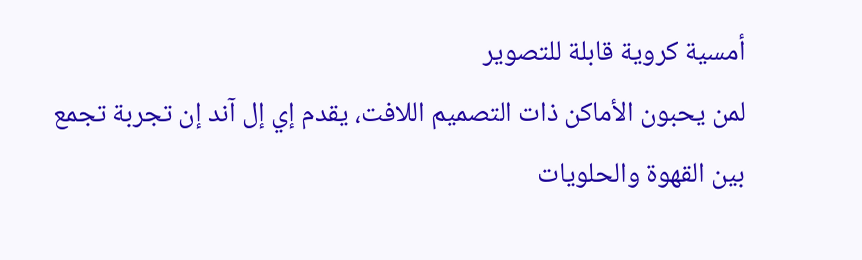أمسية كروية قابلة للتصوير
لمن يحبون الأماكن ذات التصميم اللافت، يقدم إي إل آند إن تجربة تجمع بين القهوة والحلويات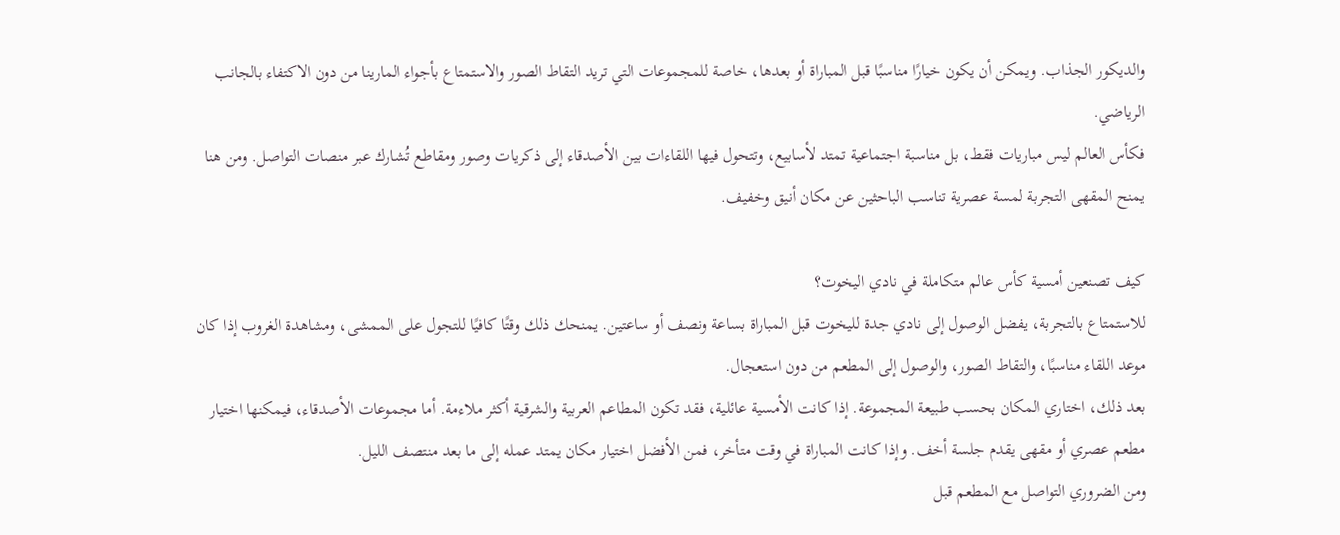والديكور الجذاب. ويمكن أن يكون خيارًا مناسبًا قبل المباراة أو بعدها، خاصة للمجموعات التي تريد التقاط الصور والاستمتاع بأجواء المارينا من دون الاكتفاء بالجانب الرياضي.
فكأس العالم ليس مباريات فقط، بل مناسبة اجتماعية تمتد لأسابيع، وتتحول فيها اللقاءات بين الأصدقاء إلى ذكريات وصور ومقاطع تُشارك عبر منصات التواصل. ومن هنا يمنح المقهى التجربة لمسة عصرية تناسب الباحثين عن مكان أنيق وخفيف.

كيف تصنعين أمسية كأس عالم متكاملة في نادي اليخوت؟
للاستمتاع بالتجربة، يفضل الوصول إلى نادي جدة لليخوت قبل المباراة بساعة ونصف أو ساعتين. يمنحك ذلك وقتًا كافيًا للتجول على الممشى، ومشاهدة الغروب إذا كان موعد اللقاء مناسبًا، والتقاط الصور، والوصول إلى المطعم من دون استعجال.
بعد ذلك، اختاري المكان بحسب طبيعة المجموعة. إذا كانت الأمسية عائلية، فقد تكون المطاعم العربية والشرقية أكثر ملاءمة. أما مجموعات الأصدقاء، فيمكنها اختيار مطعم عصري أو مقهى يقدم جلسة أخف. وإذا كانت المباراة في وقت متأخر، فمن الأفضل اختيار مكان يمتد عمله إلى ما بعد منتصف الليل.
ومن الضروري التواصل مع المطعم قبل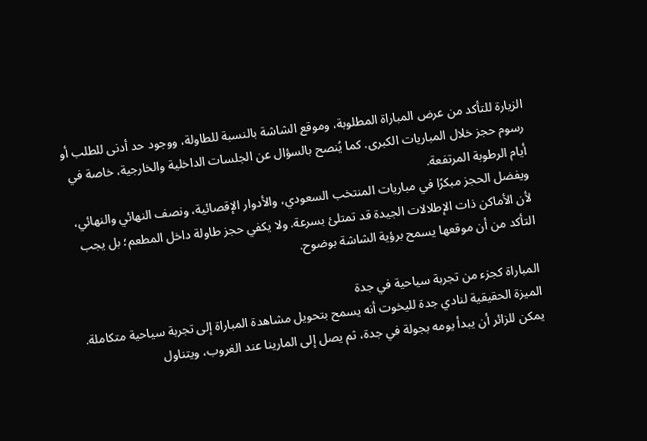الزيارة للتأكد من عرض المباراة المطلوبة، وموقع الشاشة بالنسبة للطاولة، ووجود حد أدنى للطلب أو رسوم حجز خلال المباريات الكبرى. كما يُنصح بالسؤال عن الجلسات الداخلية والخارجية، خاصة في أيام الرطوبة المرتفعة.
ويفضل الحجز مبكرًا في مباريات المنتخب السعودي، والأدوار الإقصائية، ونصف النهائي والنهائي، لأن الأماكن ذات الإطلالات الجيدة قد تمتلئ بسرعة. ولا يكفي حجز طاولة داخل المطعم؛ بل يجب التأكد من أن موقعها يسمح برؤية الشاشة بوضوح.

المباراة كجزء من تجربة سياحية في جدة
الميزة الحقيقية لنادي جدة لليخوت أنه يسمح بتحويل مشاهدة المباراة إلى تجربة سياحية متكاملة. يمكن للزائر أن يبدأ يومه بجولة في جدة، ثم يصل إلى المارينا عند الغروب، ويتناول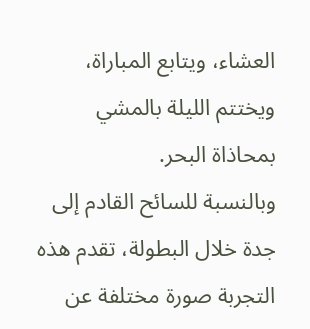العشاء، ويتابع المباراة، ويختتم الليلة بالمشي بمحاذاة البحر.
وبالنسبة للسائح القادم إلى جدة خلال البطولة، تقدم هذه التجربة صورة مختلفة عن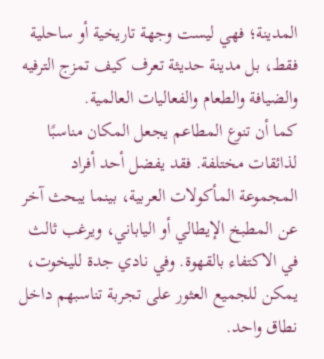المدينة؛ فهي ليست وجهة تاريخية أو ساحلية فقط، بل مدينة حديثة تعرف كيف تمزج الترفيه والضيافة والطعام والفعاليات العالمية.
كما أن تنوع المطاعم يجعل المكان مناسبًا لذائقات مختلفة. فقد يفضل أحد أفراد المجموعة المأكولات العربية، بينما يبحث آخر عن المطبخ الإيطالي أو الياباني، ويرغب ثالث في الاكتفاء بالقهوة. وفي نادي جدة لليخوت، يمكن للجميع العثور على تجربة تناسبهم داخل نطاق واحد.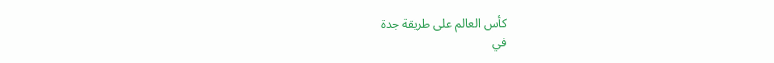كأس العالم على طريقة جدة
في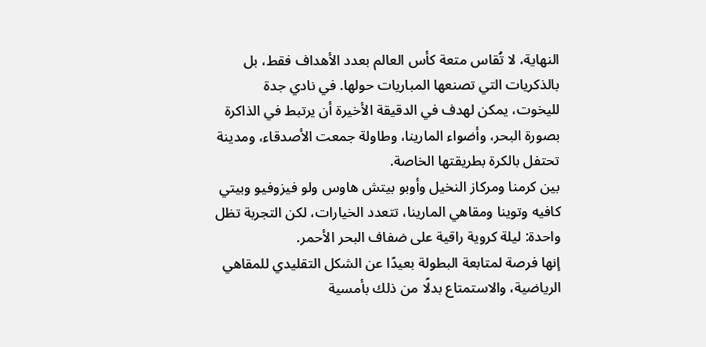النهاية، لا تُقاس متعة كأس العالم بعدد الأهداف فقط، بل بالذكريات التي تصنعها المباريات حولها. في نادي جدة لليخوت، يمكن لهدف في الدقيقة الأخيرة أن يرتبط في الذاكرة بصورة البحر، وأضواء المارينا، وطاولة جمعت الأصدقاء، ومدينة تحتفل بالكرة بطريقتها الخاصة.
بين كرمنا ومركاز النخيل وأوبو بيتش هاوس ولو فيزوفيو وبيتي كافيه وتوينا ومقاهي المارينا، تتعدد الخيارات، لكن التجربة تظل واحدة: ليلة كروية راقية على ضفاف البحر الأحمر.
إنها فرصة لمتابعة البطولة بعيدًا عن الشكل التقليدي للمقاهي الرياضية، والاستمتاع بدلًا من ذلك بأمسية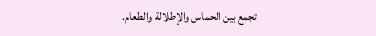تجمع بين الحماس والإطلالة والطعام.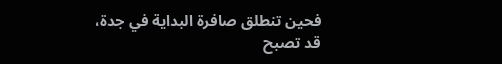فحين تنطلق صافرة البداية في جدة، قد تصبح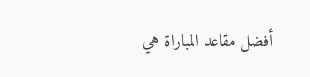أفضل مقاعد المباراة هي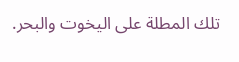تلك المطلة على اليخوت والبحر.